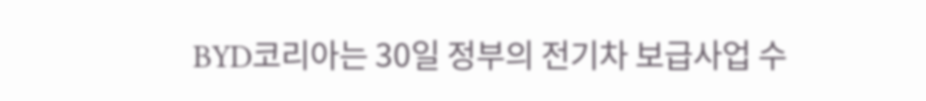BYD코리아는 30일 정부의 전기차 보급사업 수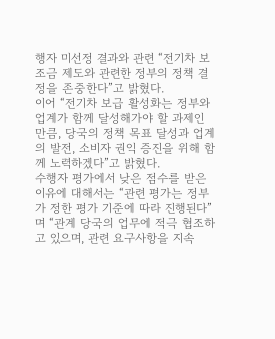행자 미선정 결과와 관련 “전기차 보조금 제도와 관련한 정부의 정책 결정을 존중한다”고 밝혔다.
이어 “전기차 보급 활성화는 정부와 업계가 함께 달성해가야 할 과제인 만큼, 당국의 정책 목표 달성과 업계의 발전, 소비자 권익 증진을 위해 함께 노력하겠다”고 밝혔다.
수행자 평가에서 낮은 점수를 받은 이유에 대해서는 “관련 평가는 정부가 정한 평가 기준에 따라 진행된다”며 “관계 당국의 업무에 적극 협조하고 있으며, 관련 요구사항을 지속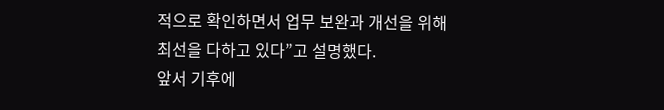적으로 확인하면서 업무 보완과 개선을 위해 최선을 다하고 있다”고 설명했다.
앞서 기후에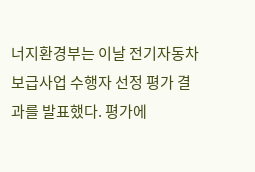너지환경부는 이날 전기자동차 보급사업 수행자 선정 평가 결과를 발표했다. 평가에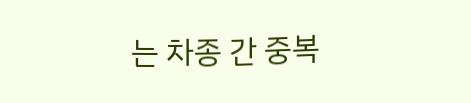는 차종 간 중복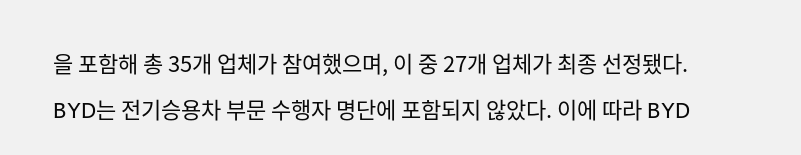을 포함해 총 35개 업체가 참여했으며, 이 중 27개 업체가 최종 선정됐다.
BYD는 전기승용차 부문 수행자 명단에 포함되지 않았다. 이에 따라 BYD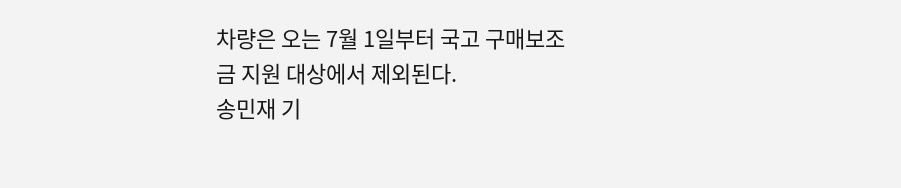차량은 오는 7월 1일부터 국고 구매보조금 지원 대상에서 제외된다.
송민재 기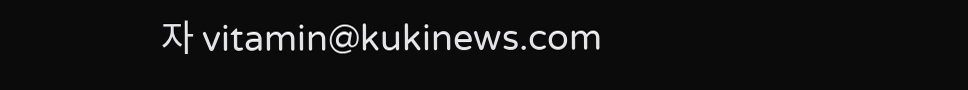자 vitamin@kukinews.com